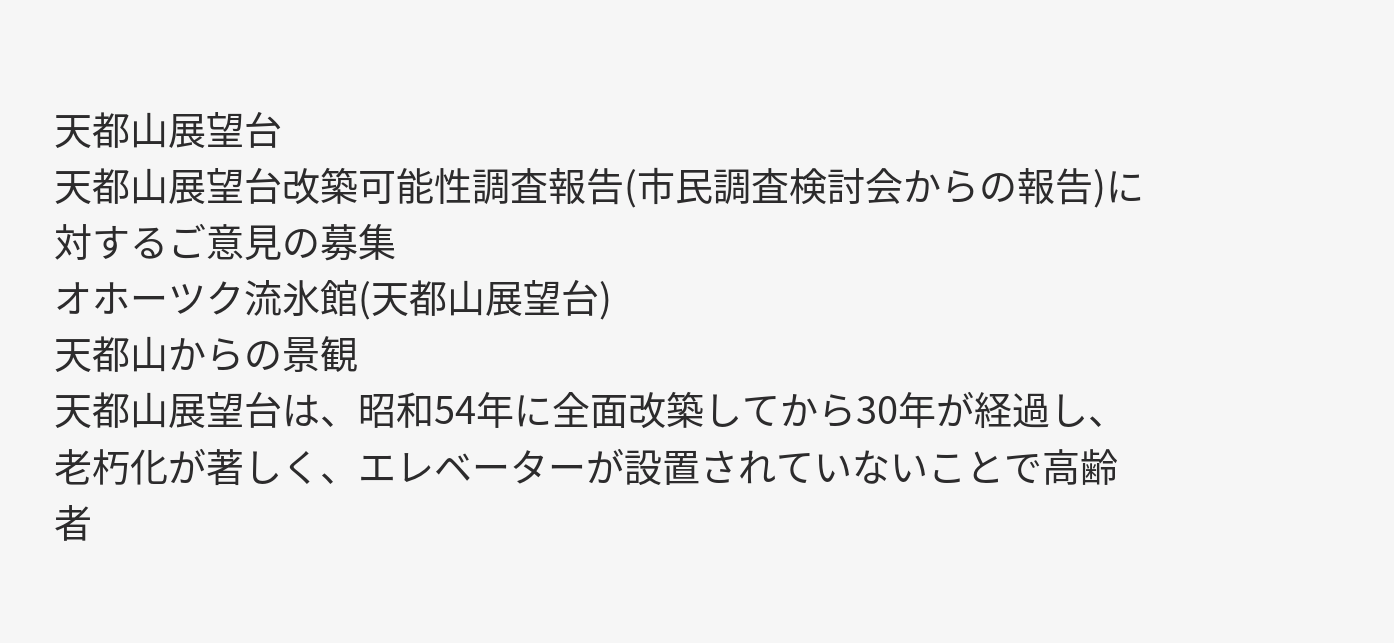天都山展望台
天都山展望台改築可能性調査報告(市民調査検討会からの報告)に対するご意見の募集
オホーツク流氷館(天都山展望台)
天都山からの景観
天都山展望台は、昭和54年に全面改築してから30年が経過し、老朽化が著しく、エレベーターが設置されていないことで高齢者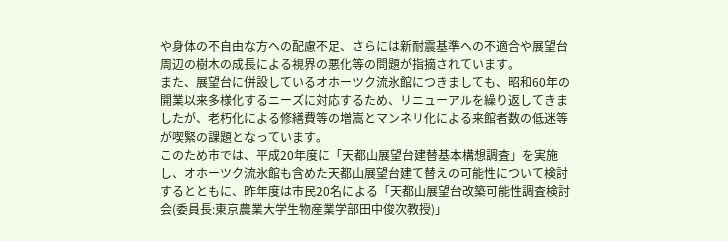や身体の不自由な方への配慮不足、さらには新耐震基準への不適合や展望台周辺の樹木の成長による視界の悪化等の問題が指摘されています。
また、展望台に併設しているオホーツク流氷館につきましても、昭和60年の開業以来多様化するニーズに対応するため、リニューアルを繰り返してきましたが、老朽化による修繕費等の増嵩とマンネリ化による来館者数の低迷等が喫緊の課題となっています。
このため市では、平成20年度に「天都山展望台建替基本構想調査」を実施し、オホーツク流氷館も含めた天都山展望台建て替えの可能性について検討するとともに、昨年度は市民20名による「天都山展望台改築可能性調査検討会(委員長:東京農業大学生物産業学部田中俊次教授)」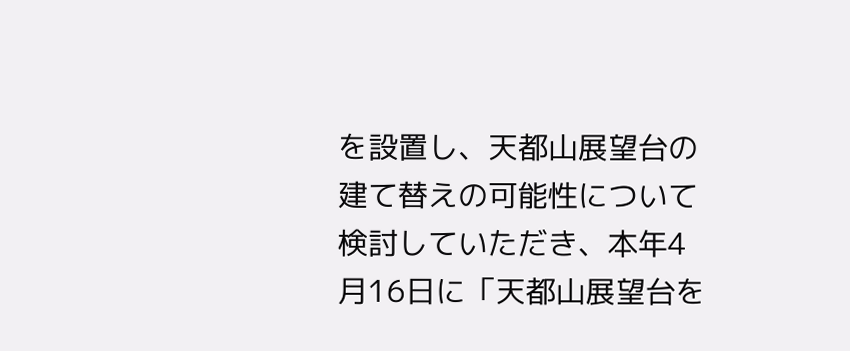を設置し、天都山展望台の建て替えの可能性について検討していただき、本年4月16日に「天都山展望台を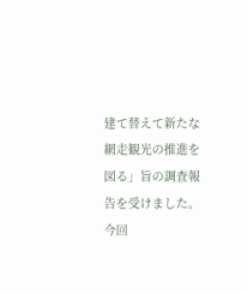建て替えて新たな網走観光の推進を図る」旨の調査報告を受けました。
今回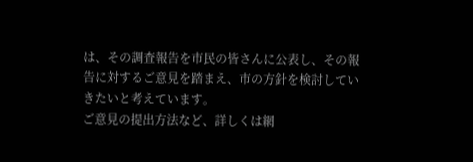は、その調査報告を市民の皆さんに公表し、その報告に対するご意見を踏まえ、市の方針を検討していきたいと考えています。
ご意見の提出方法など、詳しくは網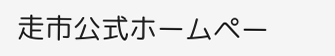走市公式ホームペー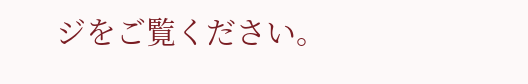ジをご覧ください。